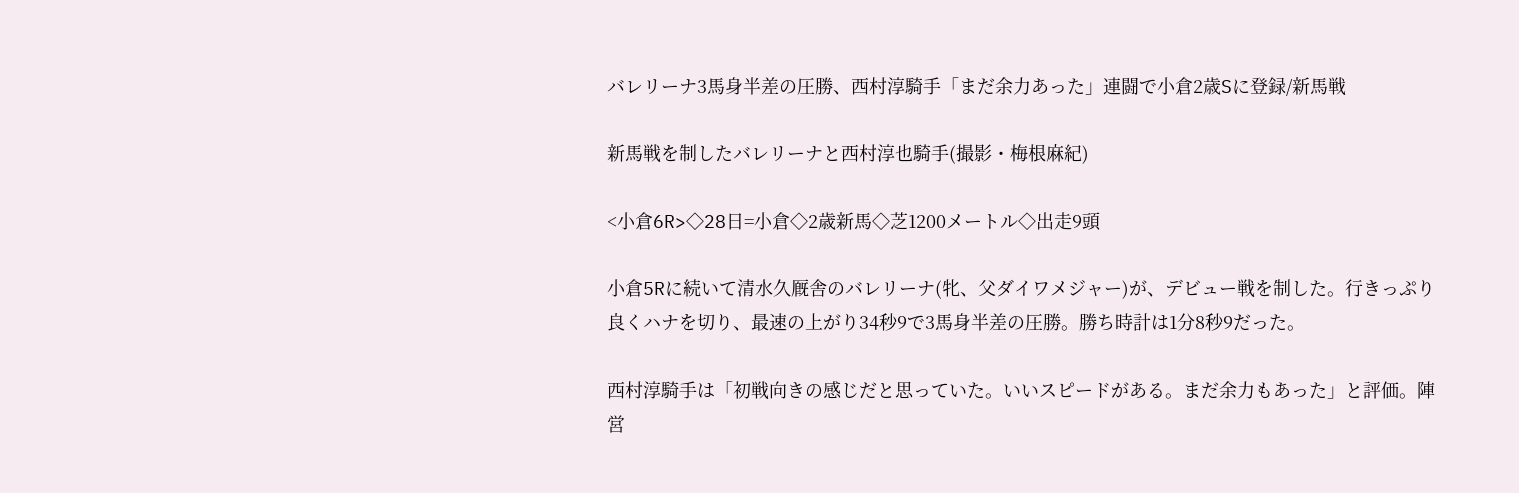バレリーナ3馬身半差の圧勝、西村淳騎手「まだ余力あった」連闘で小倉2歳Sに登録/新馬戦

新馬戦を制したバレリーナと西村淳也騎手(撮影・梅根麻紀)

<小倉6R>◇28日=小倉◇2歳新馬◇芝1200メートル◇出走9頭

小倉5Rに続いて清水久厩舎のバレリーナ(牝、父ダイワメジャー)が、デビュー戦を制した。行きっぷり良くハナを切り、最速の上がり34秒9で3馬身半差の圧勝。勝ち時計は1分8秒9だった。

西村淳騎手は「初戦向きの感じだと思っていた。いいスピードがある。まだ余力もあった」と評価。陣営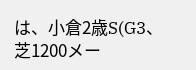は、小倉2歳S(G3、芝1200メー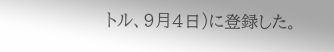トル、9月4日)に登録した。